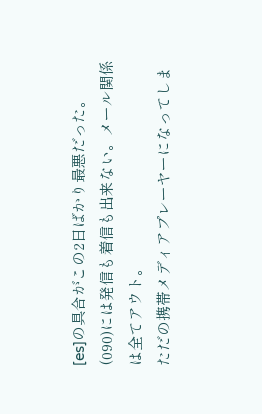[es]の具合がこの2日ばかり最悪だった。
(090)には発信も着信も出来ない。メール関係は全てアウト。
ただの携帯メディアプレーヤーになってしま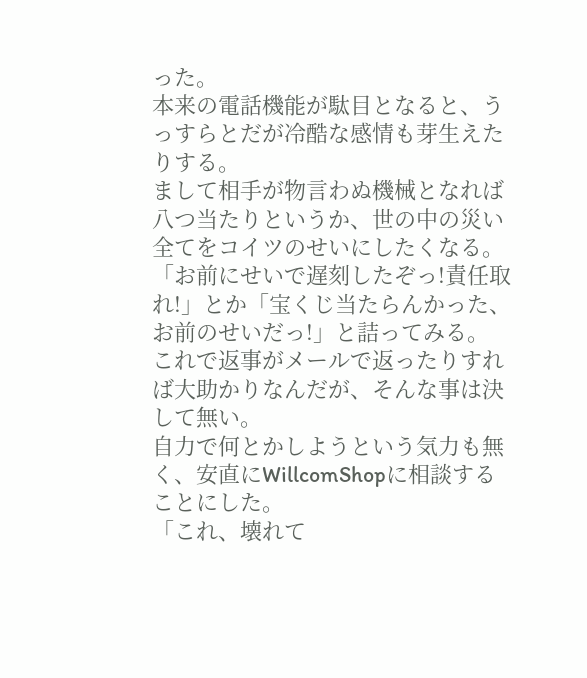った。
本来の電話機能が駄目となると、うっすらとだが冷酷な感情も芽生えたりする。
まして相手が物言わぬ機械となれば八つ当たりというか、世の中の災い全てをコイツのせいにしたくなる。
「お前にせいで遅刻したぞっ!責任取れ!」とか「宝くじ当たらんかった、お前のせいだっ!」と詰ってみる。
これで返事がメールで返ったりすれば大助かりなんだが、そんな事は決して無い。
自力で何とかしようという気力も無く、安直にWillcomShopに相談することにした。
「これ、壊れて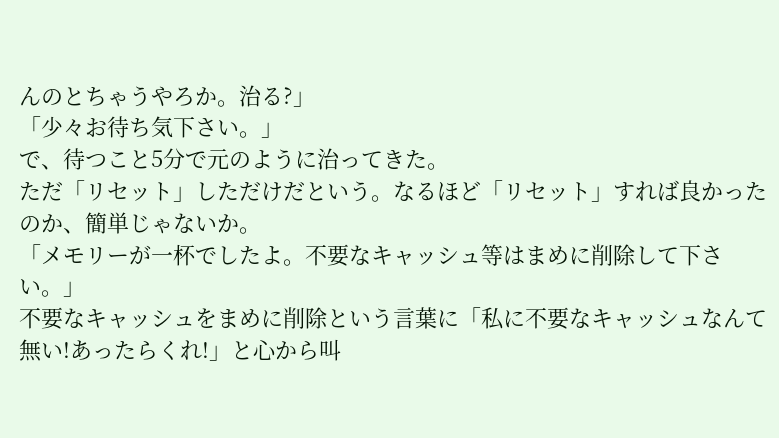んのとちゃうやろか。治る?」
「少々お待ち気下さい。」
で、待つこと5分で元のように治ってきた。
ただ「リセット」しただけだという。なるほど「リセット」すれば良かったのか、簡単じゃないか。
「メモリーが一杯でしたよ。不要なキャッシュ等はまめに削除して下さい。」
不要なキャッシュをまめに削除という言葉に「私に不要なキャッシュなんて無い!あったらくれ!」と心から叫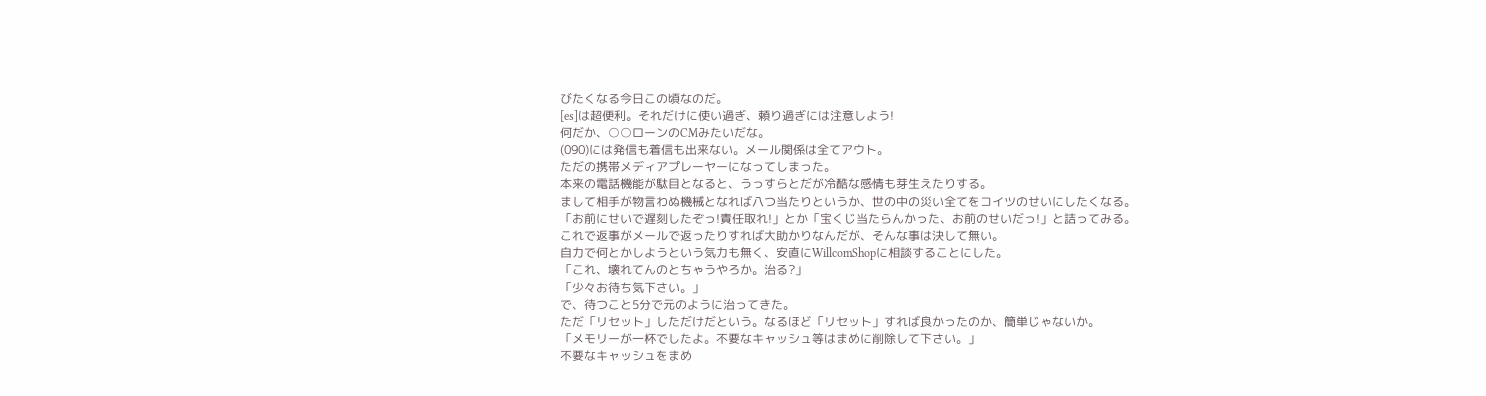びたくなる今日この頃なのだ。
[es]は超便利。それだけに使い過ぎ、頼り過ぎには注意しよう!
何だか、○○ローンのCMみたいだな。
(090)には発信も着信も出来ない。メール関係は全てアウト。
ただの携帯メディアプレーヤーになってしまった。
本来の電話機能が駄目となると、うっすらとだが冷酷な感情も芽生えたりする。
まして相手が物言わぬ機械となれば八つ当たりというか、世の中の災い全てをコイツのせいにしたくなる。
「お前にせいで遅刻したぞっ!責任取れ!」とか「宝くじ当たらんかった、お前のせいだっ!」と詰ってみる。
これで返事がメールで返ったりすれば大助かりなんだが、そんな事は決して無い。
自力で何とかしようという気力も無く、安直にWillcomShopに相談することにした。
「これ、壊れてんのとちゃうやろか。治る?」
「少々お待ち気下さい。」
で、待つこと5分で元のように治ってきた。
ただ「リセット」しただけだという。なるほど「リセット」すれば良かったのか、簡単じゃないか。
「メモリーが一杯でしたよ。不要なキャッシュ等はまめに削除して下さい。」
不要なキャッシュをまめ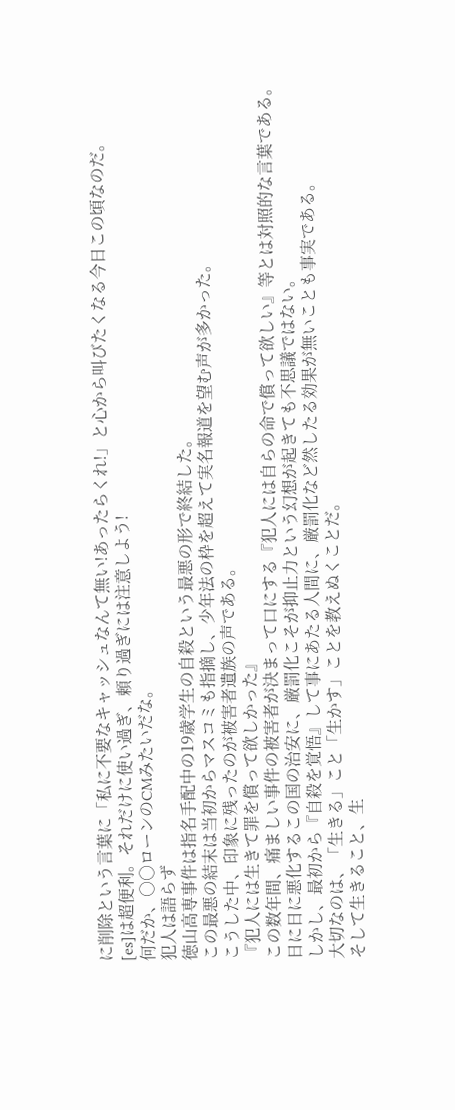に削除という言葉に「私に不要なキャッシュなんて無い!あったらくれ!」と心から叫びたくなる今日この頃なのだ。
[es]は超便利。それだけに使い過ぎ、頼り過ぎには注意しよう!
何だか、○○ローンのCMみたいだな。
犯人は語らず
徳山高専事件は指名手配中の19歳学生の自殺という最悪の形で終結した。
この最悪の結末は当初からマスコミも指摘し、少年法の枠を超えて実名報道を望む声が多かった。
こうした中、印象に残ったのが被害者遺族の声である。
『犯人には生きて罪を償って欲しかった』
この数年間、痛ましい事件の被害者が決まって口にする『犯人には自らの命で償って欲しい』等とは対照的な言葉である。
日に日に悪化するこの国の治安に、厳罰化こそが抑止力という幻想が起きても不思議ではない。
しかし、最初から『自殺を覚悟』して事にあたる人間に、厳罰化など然したる効果が無いことも事実である。
大切なのは、「生きる」こと「生かす」ことを教えぬくことだ。
そして生きること、生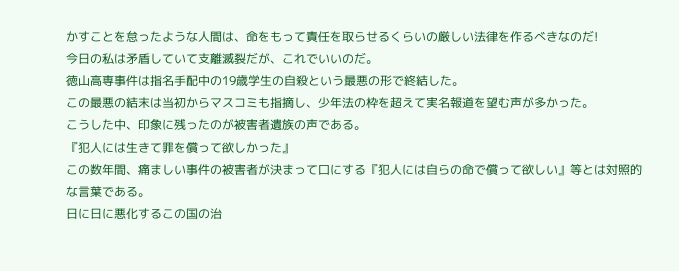かすことを怠ったような人間は、命をもって責任を取らせるくらいの厳しい法律を作るべきなのだ!
今日の私は矛盾していて支離滅裂だが、これでいいのだ。
徳山高専事件は指名手配中の19歳学生の自殺という最悪の形で終結した。
この最悪の結末は当初からマスコミも指摘し、少年法の枠を超えて実名報道を望む声が多かった。
こうした中、印象に残ったのが被害者遺族の声である。
『犯人には生きて罪を償って欲しかった』
この数年間、痛ましい事件の被害者が決まって口にする『犯人には自らの命で償って欲しい』等とは対照的な言葉である。
日に日に悪化するこの国の治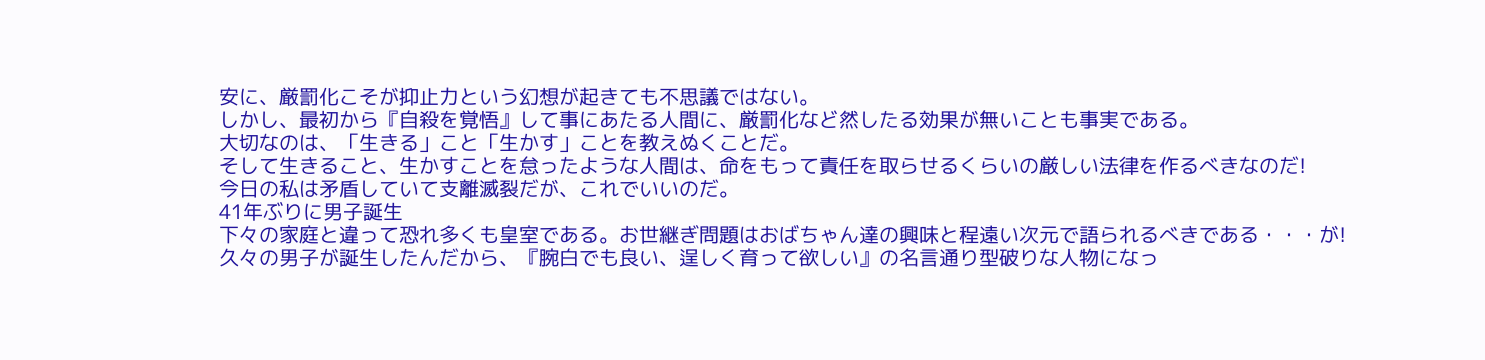安に、厳罰化こそが抑止力という幻想が起きても不思議ではない。
しかし、最初から『自殺を覚悟』して事にあたる人間に、厳罰化など然したる効果が無いことも事実である。
大切なのは、「生きる」こと「生かす」ことを教えぬくことだ。
そして生きること、生かすことを怠ったような人間は、命をもって責任を取らせるくらいの厳しい法律を作るべきなのだ!
今日の私は矛盾していて支離滅裂だが、これでいいのだ。
41年ぶりに男子誕生
下々の家庭と違って恐れ多くも皇室である。お世継ぎ問題はおばちゃん達の興味と程遠い次元で語られるべきである・・・が!
久々の男子が誕生したんだから、『腕白でも良い、逞しく育って欲しい』の名言通り型破りな人物になっ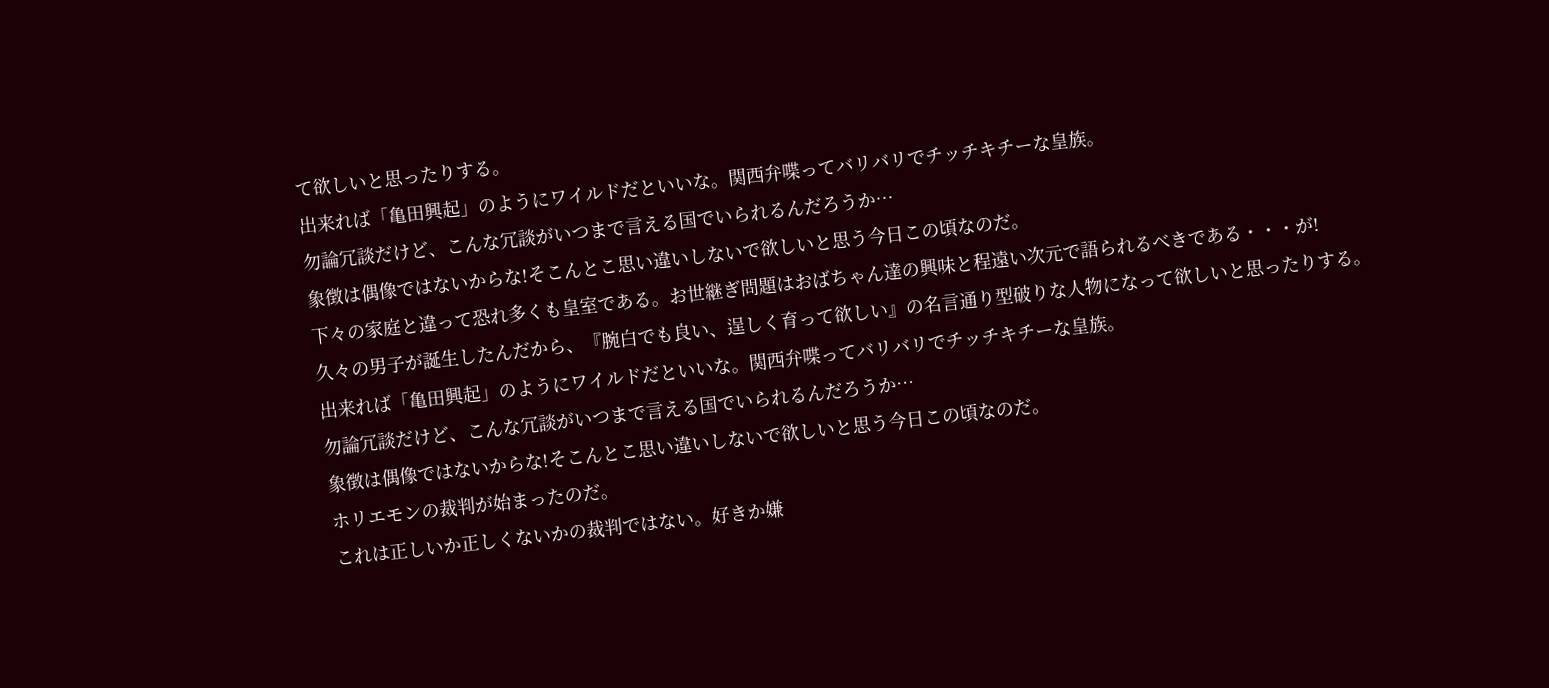て欲しいと思ったりする。
出来れば「亀田興起」のようにワイルドだといいな。関西弁喋ってバリバリでチッチキチーな皇族。
勿論冗談だけど、こんな冗談がいつまで言える国でいられるんだろうか…
象徴は偶像ではないからな!そこんとこ思い違いしないで欲しいと思う今日この頃なのだ。
下々の家庭と違って恐れ多くも皇室である。お世継ぎ問題はおばちゃん達の興味と程遠い次元で語られるべきである・・・が!
久々の男子が誕生したんだから、『腕白でも良い、逞しく育って欲しい』の名言通り型破りな人物になって欲しいと思ったりする。
出来れば「亀田興起」のようにワイルドだといいな。関西弁喋ってバリバリでチッチキチーな皇族。
勿論冗談だけど、こんな冗談がいつまで言える国でいられるんだろうか…
象徴は偶像ではないからな!そこんとこ思い違いしないで欲しいと思う今日この頃なのだ。
ホリエモンの裁判が始まったのだ。
これは正しいか正しくないかの裁判ではない。好きか嫌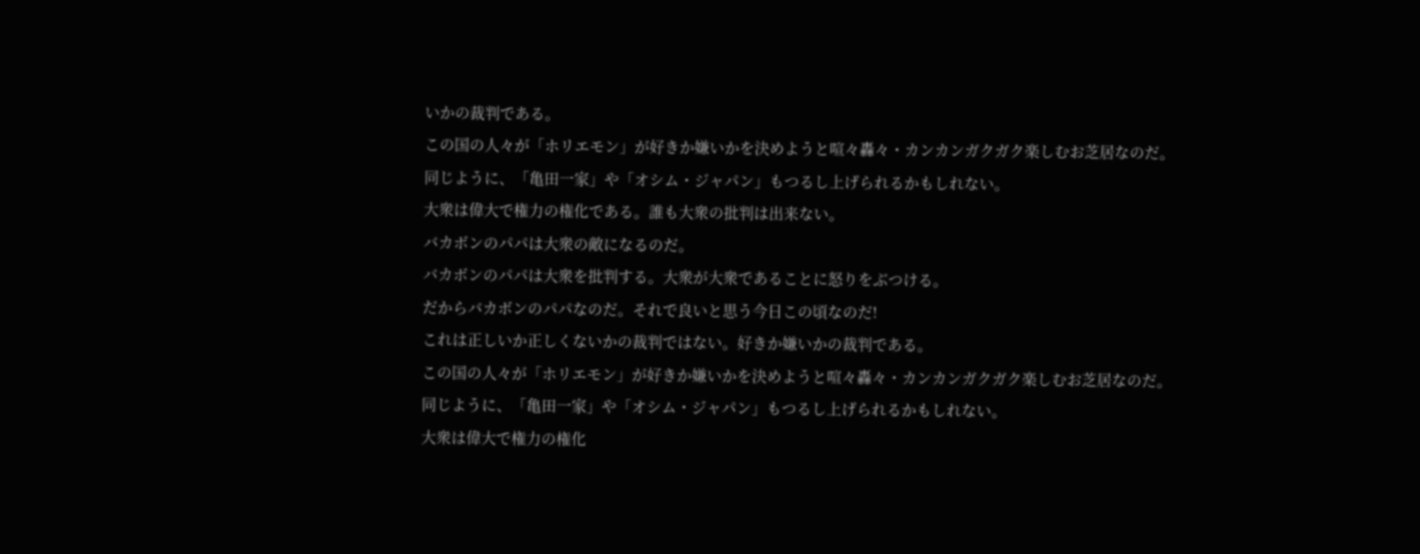いかの裁判である。
この国の人々が「ホリエモン」が好きか嫌いかを決めようと喧々轟々・カンカンガクガク楽しむお芝居なのだ。
同じように、「亀田一家」や「オシム・ジャパン」もつるし上げられるかもしれない。
大衆は偉大で権力の権化である。誰も大衆の批判は出来ない。
バカボンのパパは大衆の敵になるのだ。
バカボンのパパは大衆を批判する。大衆が大衆であることに怒りをぶつける。
だからバカボンのパパなのだ。それで良いと思う今日この頃なのだ!
これは正しいか正しくないかの裁判ではない。好きか嫌いかの裁判である。
この国の人々が「ホリエモン」が好きか嫌いかを決めようと喧々轟々・カンカンガクガク楽しむお芝居なのだ。
同じように、「亀田一家」や「オシム・ジャパン」もつるし上げられるかもしれない。
大衆は偉大で権力の権化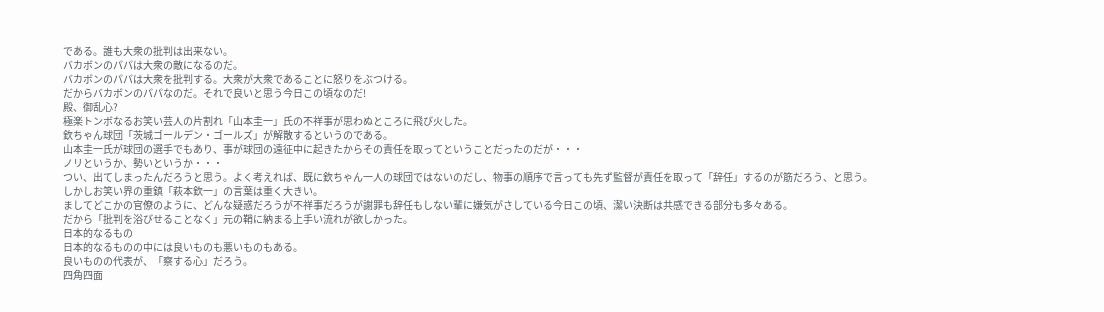である。誰も大衆の批判は出来ない。
バカボンのパパは大衆の敵になるのだ。
バカボンのパパは大衆を批判する。大衆が大衆であることに怒りをぶつける。
だからバカボンのパパなのだ。それで良いと思う今日この頃なのだ!
殿、御乱心?
極楽トンボなるお笑い芸人の片割れ「山本圭一」氏の不祥事が思わぬところに飛び火した。
欽ちゃん球団「茨城ゴールデン・ゴールズ」が解散するというのである。
山本圭一氏が球団の選手でもあり、事が球団の遠征中に起きたからその責任を取ってということだったのだが・・・
ノリというか、勢いというか・・・
つい、出てしまったんだろうと思う。よく考えれば、既に欽ちゃん一人の球団ではないのだし、物事の順序で言っても先ず監督が責任を取って「辞任」するのが筋だろう、と思う。
しかしお笑い界の重鎮「萩本欽一」の言葉は重く大きい。
ましてどこかの官僚のように、どんな疑惑だろうが不祥事だろうが謝罪も辞任もしない輩に嫌気がさしている今日この頃、潔い決断は共感できる部分も多々ある。
だから「批判を浴びせることなく」元の鞘に納まる上手い流れが欲しかった。
日本的なるもの
日本的なるものの中には良いものも悪いものもある。
良いものの代表が、「察する心」だろう。
四角四面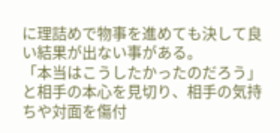に理詰めで物事を進めても決して良い結果が出ない事がある。
「本当はこうしたかったのだろう」と相手の本心を見切り、相手の気持ちや対面を傷付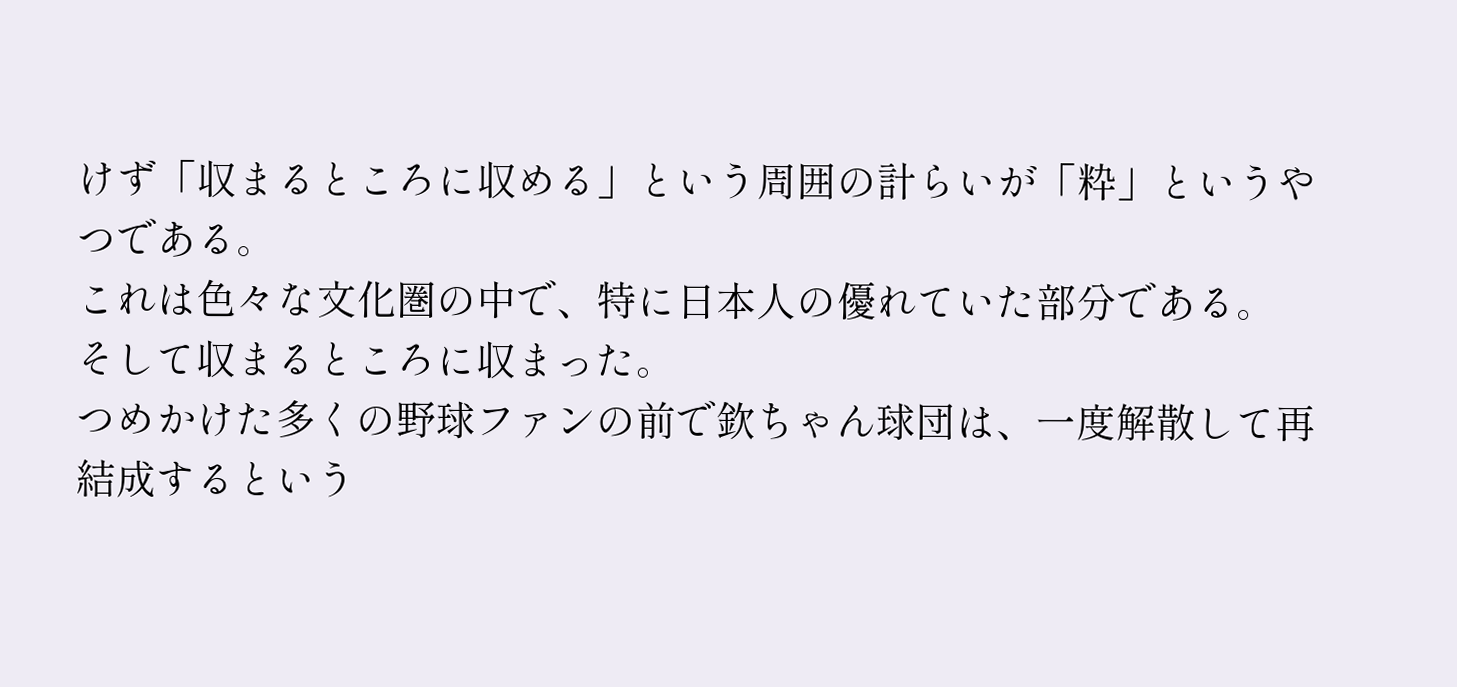けず「収まるところに収める」という周囲の計らいが「粋」というやつである。
これは色々な文化圏の中で、特に日本人の優れていた部分である。
そして収まるところに収まった。
つめかけた多くの野球ファンの前で欽ちゃん球団は、一度解散して再結成するという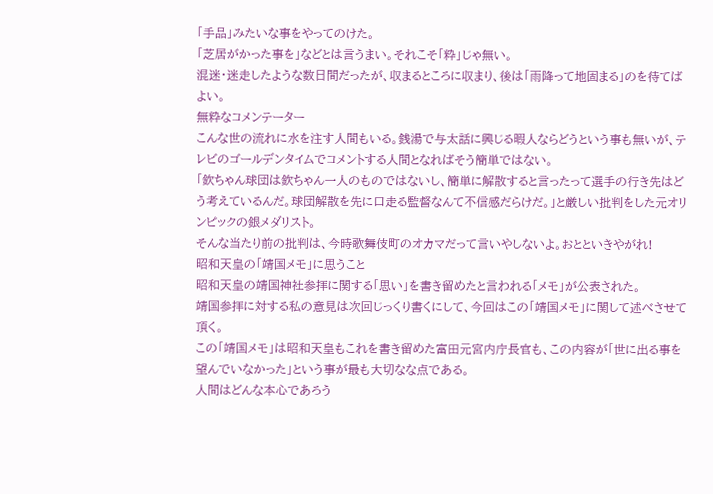「手品」みたいな事をやってのけた。
「芝居がかった事を」などとは言うまい。それこそ「粋」じゃ無い。
混迷・迷走したような数日間だったが、収まるところに収まり、後は「雨降って地固まる」のを待てばよい。
無粋なコメンテーター
こんな世の流れに水を注す人間もいる。銭湯で与太話に興じる暇人ならどうという事も無いが、テレビのゴールデンタイムでコメントする人間となればそう簡単ではない。
「欽ちゃん球団は欽ちゃん一人のものではないし、簡単に解散すると言ったって選手の行き先はどう考えているんだ。球団解散を先に口走る監督なんて不信感だらけだ。」と厳しい批判をした元オリンピックの銀メダリスト。
そんな当たり前の批判は、今時歌舞伎町のオカマだって言いやしないよ。おとといきやがれ!
昭和天皇の「靖国メモ」に思うこと
昭和天皇の靖国神社参拝に関する「思い」を書き留めたと言われる「メモ」が公表された。
靖国参拝に対する私の意見は次回じっくり書くにして、今回はこの「靖国メモ」に関して述べさせて頂く。
この「靖国メモ」は昭和天皇もこれを書き留めた富田元宮内庁長官も、この内容が「世に出る事を望んでいなかった」という事が最も大切なな点である。
人間はどんな本心であろう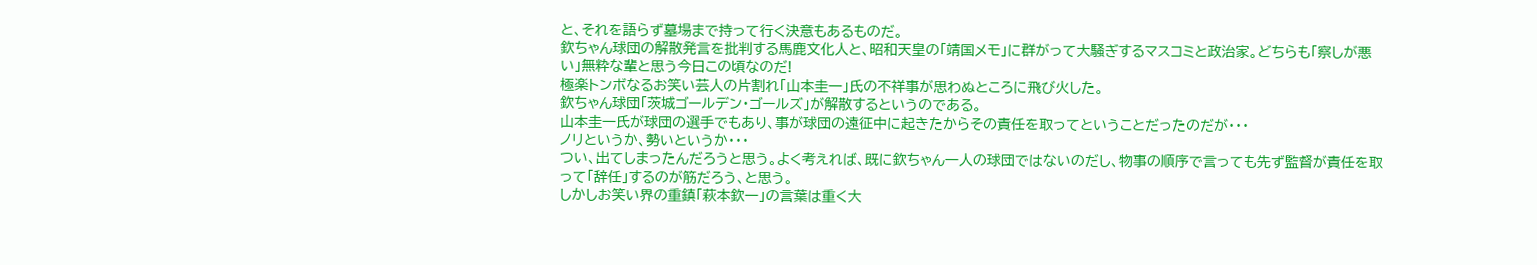と、それを語らず墓場まで持って行く決意もあるものだ。
欽ちゃん球団の解散発言を批判する馬鹿文化人と、昭和天皇の「靖国メモ」に群がって大騒ぎするマスコミと政治家。どちらも「察しが悪い」無粋な輩と思う今日この頃なのだ!
極楽トンボなるお笑い芸人の片割れ「山本圭一」氏の不祥事が思わぬところに飛び火した。
欽ちゃん球団「茨城ゴールデン・ゴールズ」が解散するというのである。
山本圭一氏が球団の選手でもあり、事が球団の遠征中に起きたからその責任を取ってということだったのだが・・・
ノリというか、勢いというか・・・
つい、出てしまったんだろうと思う。よく考えれば、既に欽ちゃん一人の球団ではないのだし、物事の順序で言っても先ず監督が責任を取って「辞任」するのが筋だろう、と思う。
しかしお笑い界の重鎮「萩本欽一」の言葉は重く大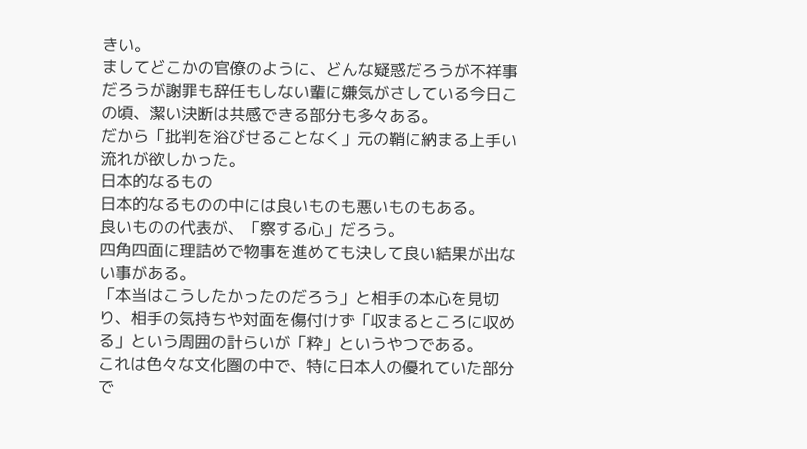きい。
ましてどこかの官僚のように、どんな疑惑だろうが不祥事だろうが謝罪も辞任もしない輩に嫌気がさしている今日この頃、潔い決断は共感できる部分も多々ある。
だから「批判を浴びせることなく」元の鞘に納まる上手い流れが欲しかった。
日本的なるもの
日本的なるものの中には良いものも悪いものもある。
良いものの代表が、「察する心」だろう。
四角四面に理詰めで物事を進めても決して良い結果が出ない事がある。
「本当はこうしたかったのだろう」と相手の本心を見切り、相手の気持ちや対面を傷付けず「収まるところに収める」という周囲の計らいが「粋」というやつである。
これは色々な文化圏の中で、特に日本人の優れていた部分で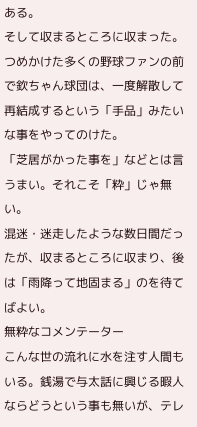ある。
そして収まるところに収まった。
つめかけた多くの野球ファンの前で欽ちゃん球団は、一度解散して再結成するという「手品」みたいな事をやってのけた。
「芝居がかった事を」などとは言うまい。それこそ「粋」じゃ無い。
混迷・迷走したような数日間だったが、収まるところに収まり、後は「雨降って地固まる」のを待てばよい。
無粋なコメンテーター
こんな世の流れに水を注す人間もいる。銭湯で与太話に興じる暇人ならどうという事も無いが、テレ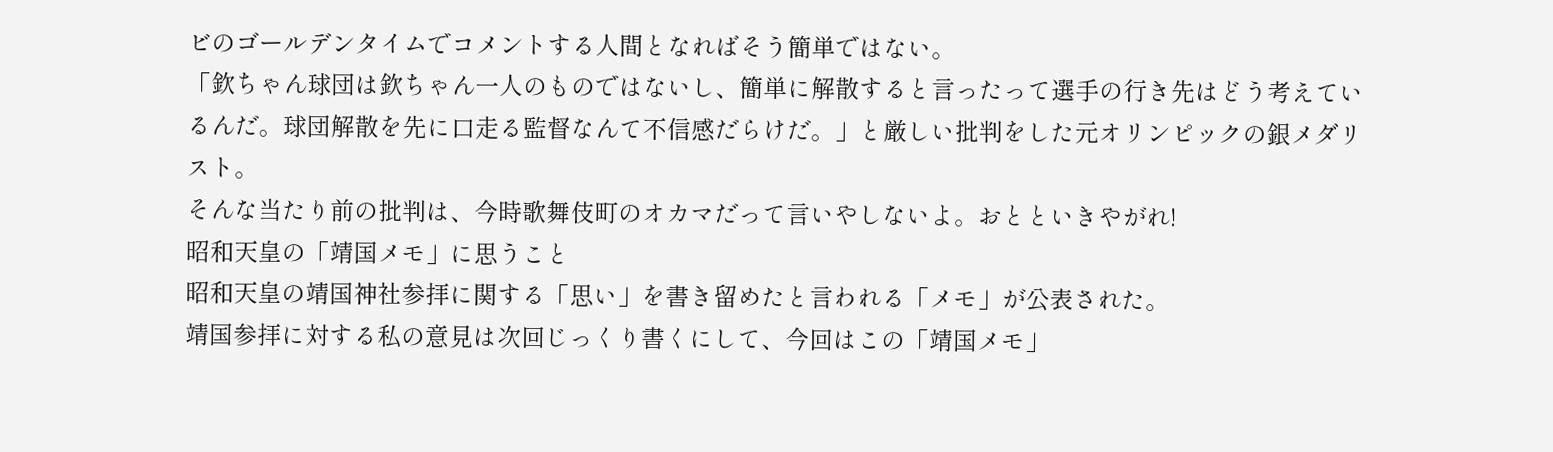ビのゴールデンタイムでコメントする人間となればそう簡単ではない。
「欽ちゃん球団は欽ちゃん一人のものではないし、簡単に解散すると言ったって選手の行き先はどう考えているんだ。球団解散を先に口走る監督なんて不信感だらけだ。」と厳しい批判をした元オリンピックの銀メダリスト。
そんな当たり前の批判は、今時歌舞伎町のオカマだって言いやしないよ。おとといきやがれ!
昭和天皇の「靖国メモ」に思うこと
昭和天皇の靖国神社参拝に関する「思い」を書き留めたと言われる「メモ」が公表された。
靖国参拝に対する私の意見は次回じっくり書くにして、今回はこの「靖国メモ」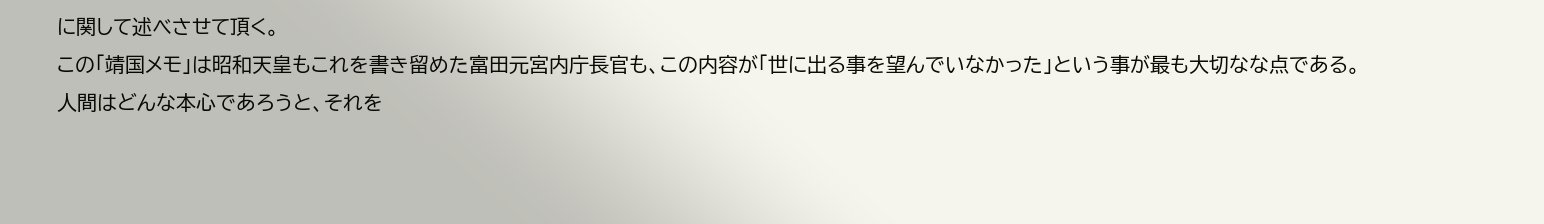に関して述べさせて頂く。
この「靖国メモ」は昭和天皇もこれを書き留めた富田元宮内庁長官も、この内容が「世に出る事を望んでいなかった」という事が最も大切なな点である。
人間はどんな本心であろうと、それを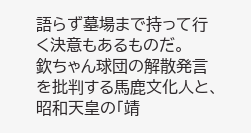語らず墓場まで持って行く決意もあるものだ。
欽ちゃん球団の解散発言を批判する馬鹿文化人と、昭和天皇の「靖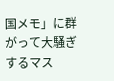国メモ」に群がって大騒ぎするマス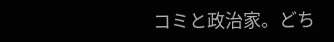コミと政治家。どち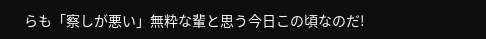らも「察しが悪い」無粋な輩と思う今日この頃なのだ!